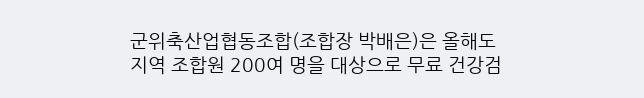군위축산업협동조합(조합장 박배은)은 올해도 지역 조합원 200여 명을 대상으로 무료 건강검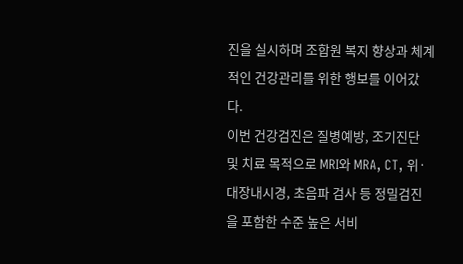진을 실시하며 조합원 복지 향상과 체계적인 건강관리를 위한 행보를 이어갔다.
이번 건강검진은 질병예방, 조기진단 및 치료 목적으로 MRI와 MRA, CT, 위·대장내시경, 초음파 검사 등 정밀검진을 포함한 수준 높은 서비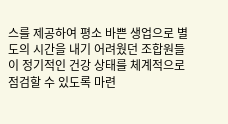스를 제공하여 평소 바쁜 생업으로 별도의 시간을 내기 어려웠던 조합원들이 정기적인 건강 상태를 체계적으로 점검할 수 있도록 마련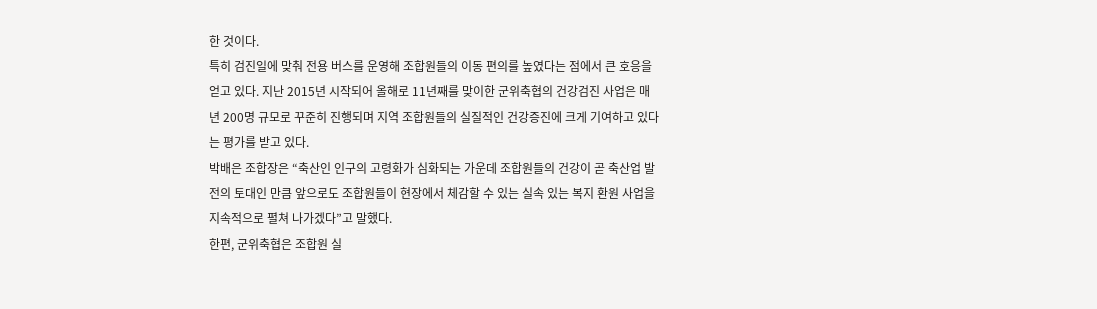한 것이다.
특히 검진일에 맞춰 전용 버스를 운영해 조합원들의 이동 편의를 높였다는 점에서 큰 호응을 얻고 있다. 지난 2015년 시작되어 올해로 11년째를 맞이한 군위축협의 건강검진 사업은 매년 200명 규모로 꾸준히 진행되며 지역 조합원들의 실질적인 건강증진에 크게 기여하고 있다는 평가를 받고 있다.
박배은 조합장은 “축산인 인구의 고령화가 심화되는 가운데 조합원들의 건강이 곧 축산업 발전의 토대인 만큼 앞으로도 조합원들이 현장에서 체감할 수 있는 실속 있는 복지 환원 사업을 지속적으로 펼쳐 나가겠다”고 말했다.
한편, 군위축협은 조합원 실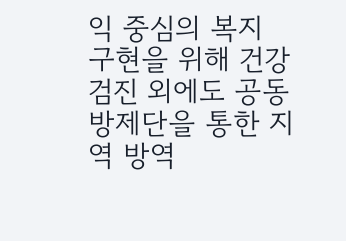익 중심의 복지 구현을 위해 건강검진 외에도 공동방제단을 통한 지역 방역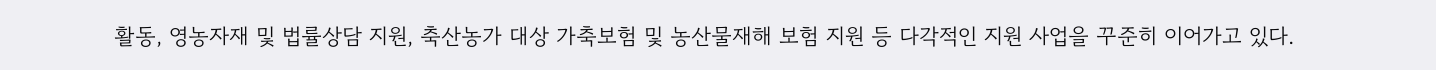활동, 영농자재 및 법률상담 지원, 축산농가 대상 가축보험 및 농산물재해 보험 지원 등 다각적인 지원 사업을 꾸준히 이어가고 있다.